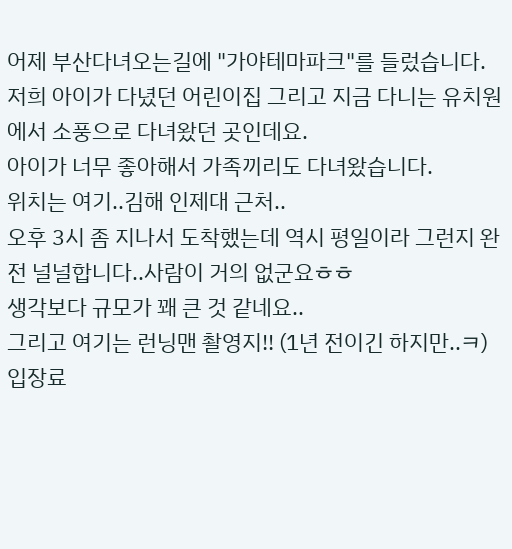어제 부산다녀오는길에 "가야테마파크"를 들렀습니다.
저희 아이가 다녔던 어린이집 그리고 지금 다니는 유치원에서 소풍으로 다녀왔던 곳인데요.
아이가 너무 좋아해서 가족끼리도 다녀왔습니다.
위치는 여기..김해 인제대 근처..
오후 3시 좀 지나서 도착했는데 역시 평일이라 그런지 완전 널널합니다..사람이 거의 없군요ㅎㅎ
생각보다 규모가 꽤 큰 것 같네요..
그리고 여기는 런닝맨 촬영지!! (1년 전이긴 하지만..ㅋ)
입장료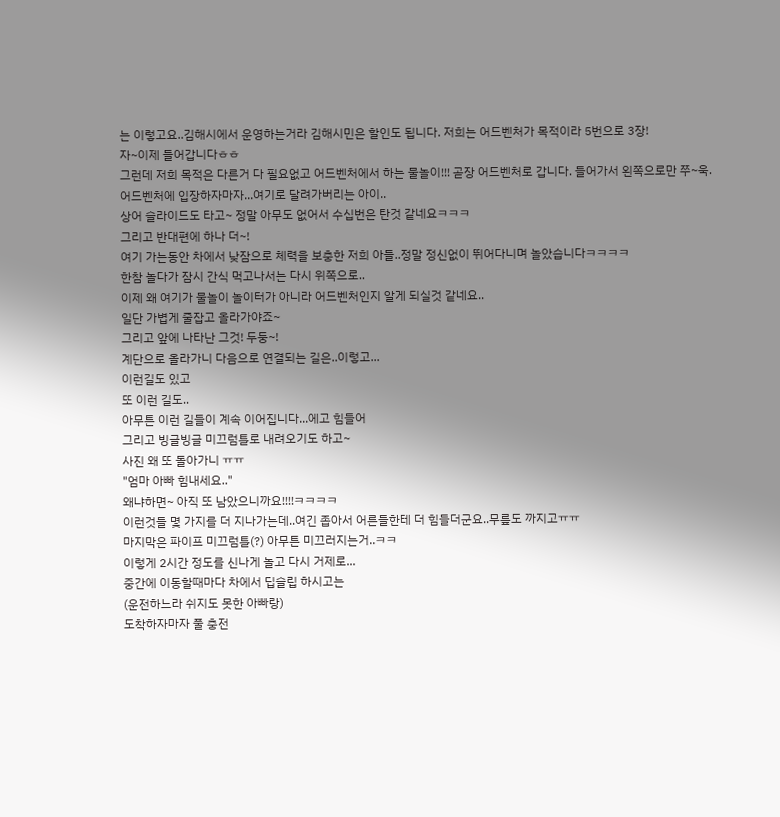는 이렇고요..김해시에서 운영하는거라 김해시민은 할인도 됩니다. 저희는 어드벤처가 목적이라 5번으로 3장!
자~이제 들어갑니다ㅎㅎ
그런데 저희 목적은 다른거 다 필요없고 어드벤처에서 하는 물놀이!!! 곧장 어드벤처로 갑니다. 들어가서 왼쪽으로만 쭈~욱.
어드벤처에 입장하자마자...여기로 달려가버리는 아이..
상어 슬라이드도 타고~ 정말 아무도 없어서 수십번은 탄것 같네요ㅋㅋㅋ
그리고 반대편에 하나 더~!
여기 가는동안 차에서 낮잠으로 체력을 보충한 저희 아들..정말 정신없이 뛰어다니며 놀았습니다ㅋㅋㅋㅋ
한참 놀다가 잠시 간식 먹고나서는 다시 위쪽으로..
이제 왜 여기가 물놀이 놀이터가 아니라 어드벤처인지 알게 되실것 같네요..
일단 가볍게 줄잡고 올라가야죠~
그리고 앞에 나타난 그것! 두둥~!
계단으로 올라가니 다음으로 연결되는 길은..이렇고...
이런길도 있고
또 이런 길도..
아무튼 이런 길들이 계속 이어집니다...에고 힘들어
그리고 빙글빙글 미끄럼틀로 내려오기도 하고~
사진 왜 또 돌아가니 ㅠㅠ
"엄마 아빠 힘내세요.."
왜냐하면~ 아직 또 남았으니까요!!!!ㅋㅋㅋㅋ
이런것들 몇 가지를 더 지나가는데..여긴 좁아서 어른들한테 더 힘들더군요..무릎도 까지고ㅠㅠ
마지막은 파이프 미끄럼틀(?) 아무튼 미끄러지는거..ㅋㅋ
이렇게 2시간 정도를 신나게 놀고 다시 거제로...
중간에 이동할때마다 차에서 딥슬립 하시고는
(운전하느라 쉬지도 못한 아빠랑)
도착하자마자 풀 충전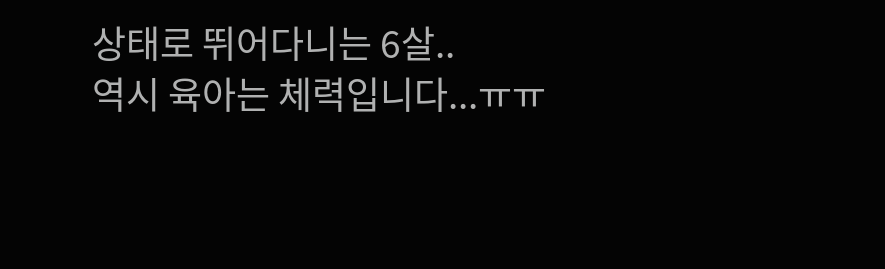상태로 뛰어다니는 6살..
역시 육아는 체력입니다...ㅠㅠ